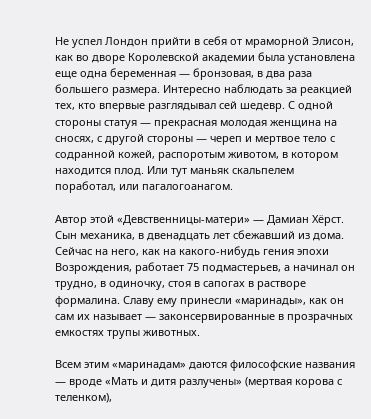Не успел Лондон прийти в себя от мраморной Элисон, как во дворе Королевской академии была установлена еще одна беременная — бронзовая, в два раза большего размера. Интересно наблюдать за реакцией тех, кто впервые разглядывал сей шедевр. С одной стороны статуя — прекрасная молодая женщина на сносях, с другой стороны — череп и мертвое тело с содранной кожей, распоротым животом, в котором находится плод. Или тут маньяк скальпелем поработал, или пагалогоанагом.

Автор этой «Девственницы-матери» — Дамиан Хёрст. Сын механика, в двенадцать лет сбежавший из дома. Сейчас на него, как на какого-нибудь гения эпохи Возрождения, работает 75 подмастерьев, а начинал он трудно, в одиночку, стоя в сапогах в растворе формалина. Славу ему принесли «маринады», как он сам их называет — законсервированные в прозрачных емкостях трупы животных.

Всем этим «маринадам» даются философские названия — вроде «Мать и дитя разлучены» (мертвая корова с теленком),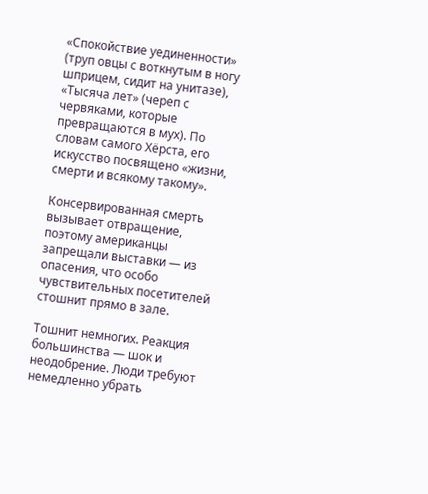«Спокойствие уединенности» (труп овцы с воткнутым в ногу шприцем, сидит на унитазе), «Тысяча лет» (череп с червяками, которые превращаются в мух). По словам самого Хёрста, его искусство посвящено «жизни, смерти и всякому такому».

Консервированная смерть вызывает отвращение, поэтому американцы запрещали выставки — из опасения, что особо чувствительных посетителей стошнит прямо в зале.

Тошнит немногих. Реакция большинства — шок и неодобрение. Люди требуют немедленно убрать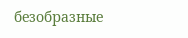безобразные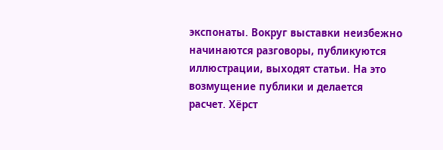экспонаты. Вокруг выставки неизбежно начинаются разговоры, публикуются иллюстрации, выходят статьи. На это возмущение публики и делается расчет. Хёрст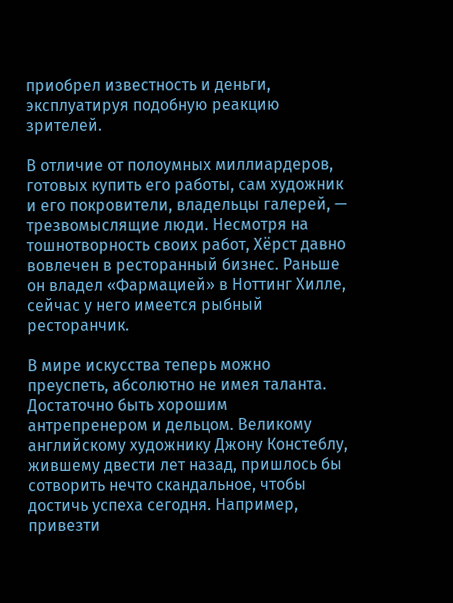приобрел известность и деньги, эксплуатируя подобную реакцию зрителей.

В отличие от полоумных миллиардеров, готовых купить его работы, сам художник и его покровители, владельцы галерей, — трезвомыслящие люди. Несмотря на тошнотворность своих работ, Хёрст давно вовлечен в ресторанный бизнес. Раньше он владел «Фармацией» в Ноттинг Хилле, сейчас у него имеется рыбный ресторанчик.

В мире искусства теперь можно преуспеть, абсолютно не имея таланта. Достаточно быть хорошим антрепренером и дельцом. Великому английскому художнику Джону Констеблу, жившему двести лет назад, пришлось бы сотворить нечто скандальное, чтобы достичь успеха сегодня. Например, привезти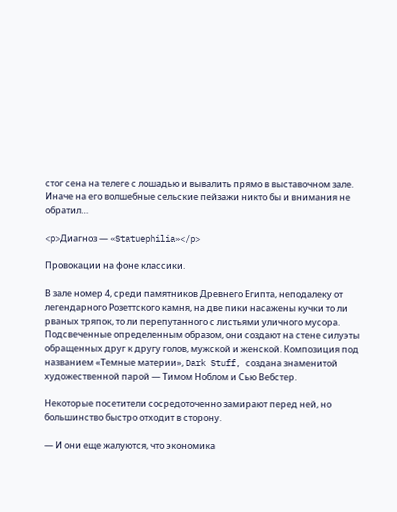стог сена на телеге с лошадью и вывалить прямо в выставочном зале. Иначе на его волшебные сельские пейзажи никто бы и внимания не обратил…

<p>Диагноз — «Statuephilia»</p>

Провокации на фоне классики.

В зале номер 4, среди памятников Древнего Египта, неподалеку от легендарного Розеттского камня, на две пики насажены кучки то ли рваных тряпок, то ли перепутанного с листьями уличного мусора. Подсвеченные определенным образом, они создают на стене силуэты обращенных друг к другу голов, мужской и женской. Композиция под названием «Темные материи», Dark Stuff, создана знаменитой художественной парой — Тимом Ноблом и Сью Вебстер.

Некоторые посетители сосредоточенно замирают перед ней, но большинство быстро отходит в сторону.

— И они еще жалуются, что экономика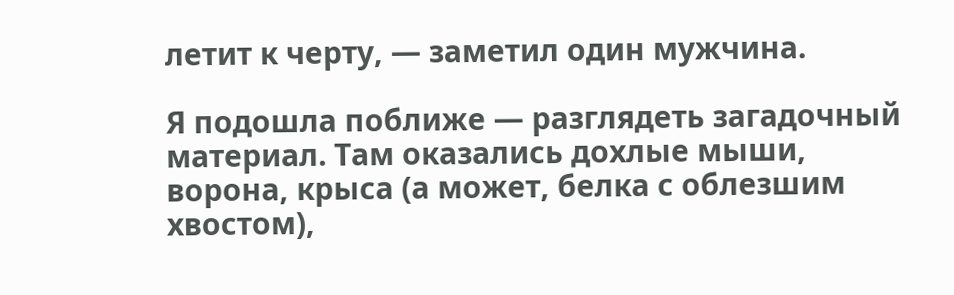летит к черту, — заметил один мужчина.

Я подошла поближе — разглядеть загадочный материал. Там оказались дохлые мыши, ворона, крыса (а может, белка с облезшим хвостом),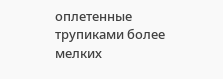оплетенные трупиками более мелких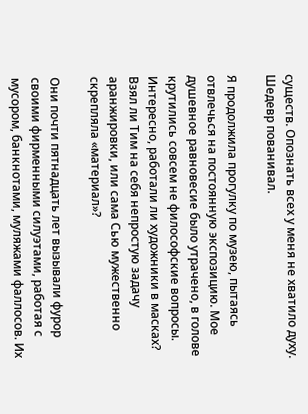существ. Опознать всех у меня не хватило духу. Шедевр пованивал.

Я продолжила прогулку по музею, пытаясь отвлечься на постоянную экспозицию. Мое душевное равновесие было утрачено, в голове крутились совсем не философские вопросы. Интересно, работали ли художники в масках? Взял ли Тим на себя непростую задачу аранжировки, или сама Сью мужественно скрепляла «материал»?

Они почти пятнадцать лет вызывали фурор своими фирменными силуэтами, работая с мусором, банкнотами, муляжами фаллосов. Их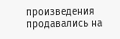произведения продавались на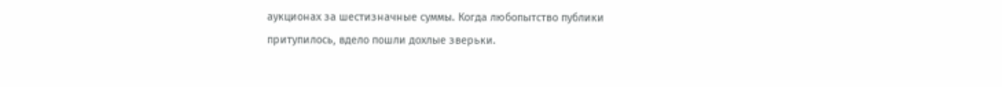аукционах за шестизначные суммы. Когда любопытство публики притупилось, вдело пошли дохлые зверьки.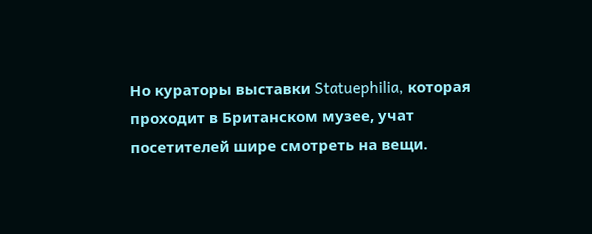Но кураторы выставки Statuephilia, которая проходит в Британском музее, учат посетителей шире смотреть на вещи.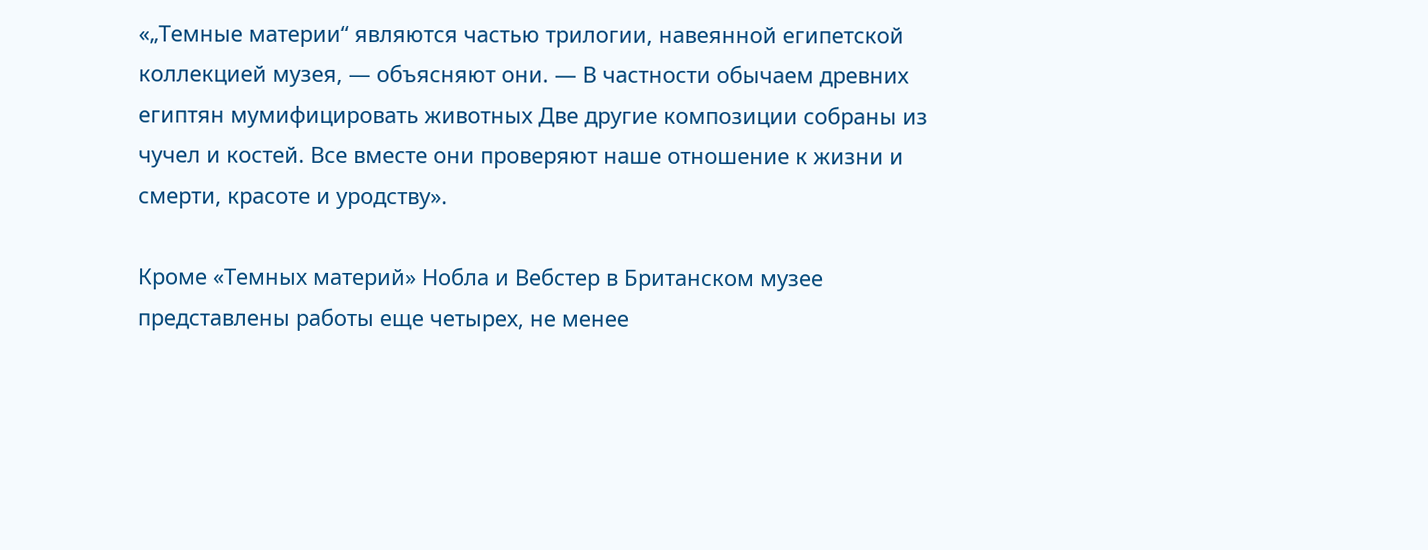«„Темные материи“ являются частью трилогии, навеянной египетской коллекцией музея, — объясняют они. — В частности обычаем древних египтян мумифицировать животных Две другие композиции собраны из чучел и костей. Все вместе они проверяют наше отношение к жизни и смерти, красоте и уродству».

Кроме «Темных материй» Нобла и Вебстер в Британском музее представлены работы еще четырех, не менее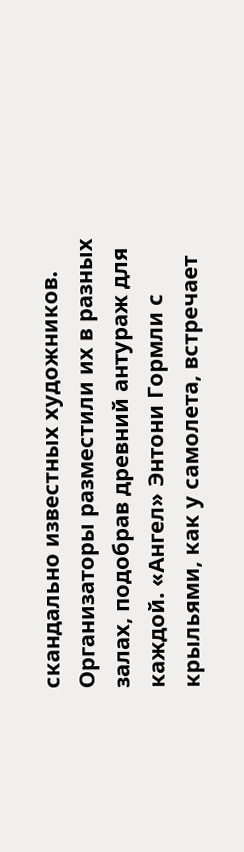скандально известных художников. Организаторы разместили их в разных залах, подобрав древний антураж для каждой. «Ангел» Энтони Гормли с крыльями, как у самолета, встречает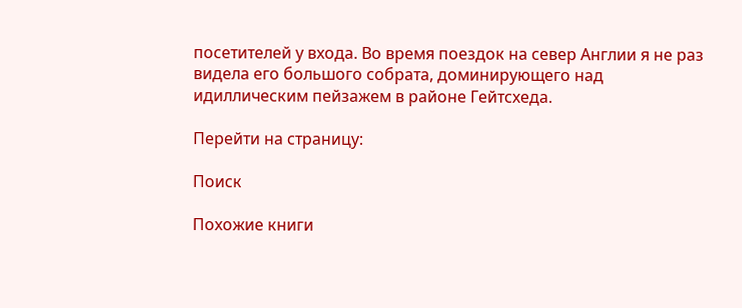посетителей у входа. Во время поездок на север Англии я не раз видела его большого собрата, доминирующего над идиллическим пейзажем в районе Гейтсхеда.

Перейти на страницу:

Поиск

Похожие книги